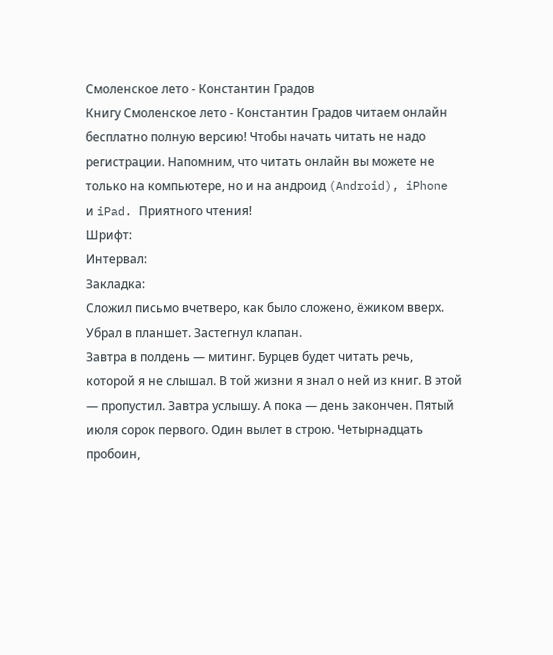Смоленское лето - Константин Градов
Книгу Смоленское лето - Константин Градов читаем онлайн бесплатно полную версию! Чтобы начать читать не надо регистрации. Напомним, что читать онлайн вы можете не только на компьютере, но и на андроид (Android), iPhone и iPad. Приятного чтения!
Шрифт:
Интервал:
Закладка:
Сложил письмо вчетверо, как было сложено, ёжиком вверх. Убрал в планшет. Застегнул клапан.
Завтра в полдень — митинг. Бурцев будет читать речь, которой я не слышал. В той жизни я знал о ней из книг. В этой — пропустил. Завтра услышу. А пока — день закончен. Пятый июля сорок первого. Один вылет в строю. Четырнадцать пробоин,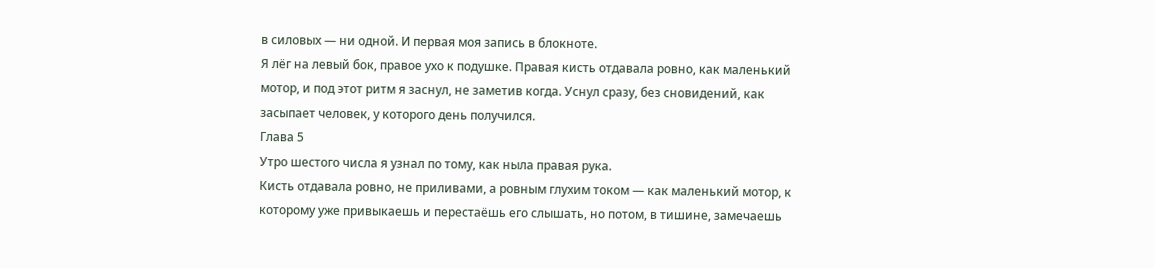в силовых — ни одной. И первая моя запись в блокноте.
Я лёг на левый бок, правое ухо к подушке. Правая кисть отдавала ровно, как маленький мотор, и под этот ритм я заснул, не заметив когда. Уснул сразу, без сновидений, как засыпает человек, у которого день получился.
Глава 5
Утро шестого числа я узнал по тому, как ныла правая рука.
Кисть отдавала ровно, не приливами, а ровным глухим током — как маленький мотор, к которому уже привыкаешь и перестаёшь его слышать, но потом, в тишине, замечаешь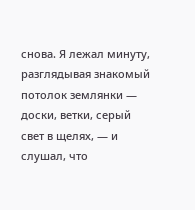снова. Я лежал минуту, разглядывая знакомый потолок землянки — доски, ветки, серый свет в щелях, — и слушал, что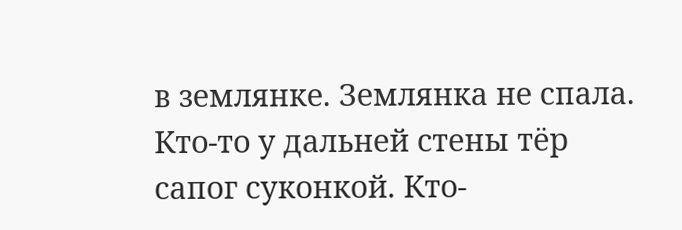в землянке. Землянка не спала. Кто-то у дальней стены тёр сапог суконкой. Кто-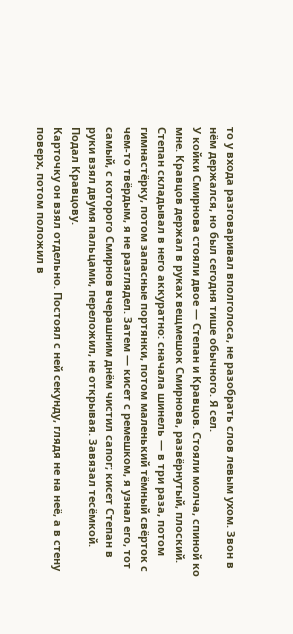то у входа разговаривал вполголоса, не разобрать слов левым ухом. Звон в нём держался, но был сегодня тише обычного. Я сел.
У койки Смирнова стояли двое — Степан и Кравцов. Стояли молча, спиной ко мне. Кравцов держал в руках вещмешок Смирнова, развёрнутый, плоский. Степан складывал в него аккуратно: сначала шинель — в три раза, потом гимнастёрку, потом запасные портянки, потом маленький тёмный свёрток с чем-то твёрдым, я не разглядел. Затем — кисет с ремешком, я узнал его, тот самый, с которого Смирнов вчерашним днём чистил сапог; кисет Степан в руки взял двумя пальцами, переложил, не открывая. Завязал тесёмкой. Подал Кравцову.
Карточку он взял отдельно. Постоял с ней секунду, глядя не на неё, а в стену поверх, потом положил в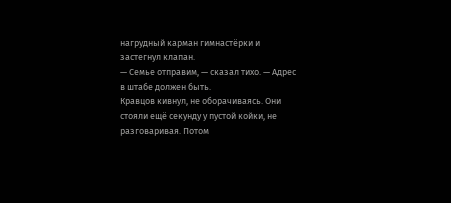нагрудный карман гимнастёрки и застегнул клапан.
— Семье отправим, — сказал тихо. — Адрес в штабе должен быть.
Кравцов кивнул, не оборачиваясь. Они стояли ещё секунду у пустой койки, не разговаривая. Потом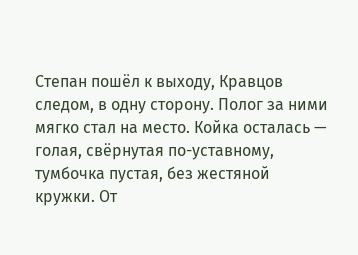Степан пошёл к выходу, Кравцов следом, в одну сторону. Полог за ними мягко стал на место. Койка осталась — голая, свёрнутая по-уставному, тумбочка пустая, без жестяной кружки. От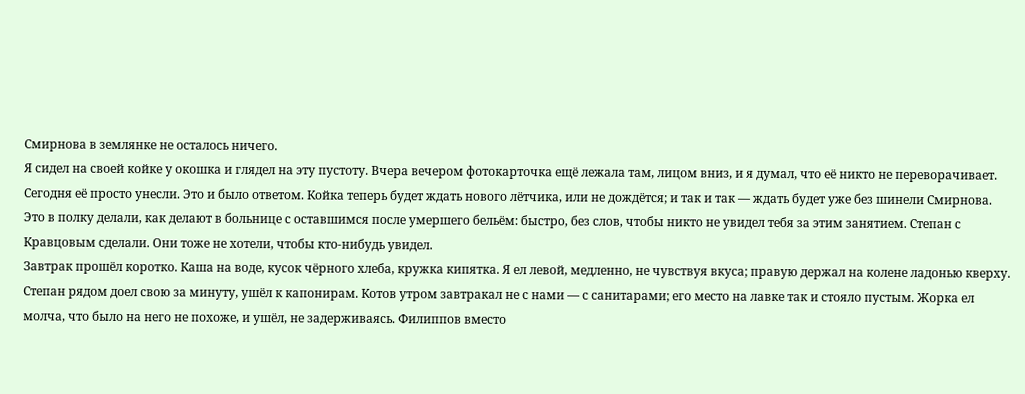Смирнова в землянке не осталось ничего.
Я сидел на своей койке у окошка и глядел на эту пустоту. Вчера вечером фотокарточка ещё лежала там, лицом вниз, и я думал, что её никто не переворачивает. Сегодня её просто унесли. Это и было ответом. Койка теперь будет ждать нового лётчика, или не дождётся; и так и так — ждать будет уже без шинели Смирнова. Это в полку делали, как делают в больнице с оставшимся после умершего бельём: быстро, без слов, чтобы никто не увидел тебя за этим занятием. Степан с Кравцовым сделали. Они тоже не хотели, чтобы кто-нибудь увидел.
Завтрак прошёл коротко. Каша на воде, кусок чёрного хлеба, кружка кипятка. Я ел левой, медленно, не чувствуя вкуса; правую держал на колене ладонью кверху. Степан рядом доел свою за минуту, ушёл к капонирам. Котов утром завтракал не с нами — с санитарами; его место на лавке так и стояло пустым. Жорка ел молча, что было на него не похоже, и ушёл, не задерживаясь. Филиппов вместо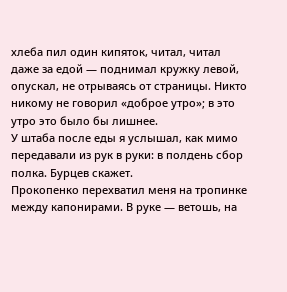хлеба пил один кипяток, читал, читал даже за едой — поднимал кружку левой, опускал, не отрываясь от страницы. Никто никому не говорил «доброе утро»; в это утро это было бы лишнее.
У штаба после еды я услышал, как мимо передавали из рук в руки: в полдень сбор полка. Бурцев скажет.
Прокопенко перехватил меня на тропинке между капонирами. В руке — ветошь, на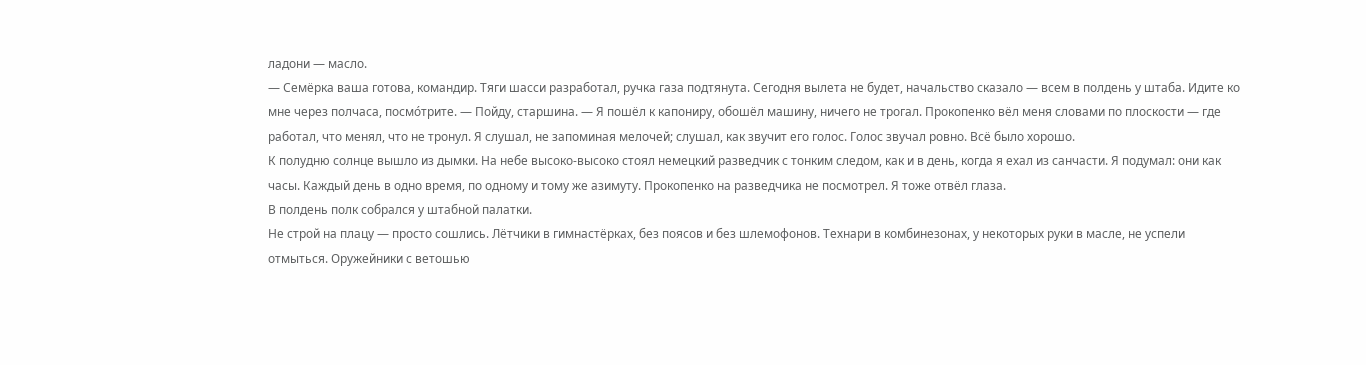ладони — масло.
— Семёрка ваша готова, командир. Тяги шасси разработал, ручка газа подтянута. Сегодня вылета не будет, начальство сказало — всем в полдень у штаба. Идите ко мне через полчаса, посмо́трите. — Пойду, старшина. — Я пошёл к капониру, обошёл машину, ничего не трогал. Прокопенко вёл меня словами по плоскости — где работал, что менял, что не тронул. Я слушал, не запоминая мелочей; слушал, как звучит его голос. Голос звучал ровно. Всё было хорошо.
К полудню солнце вышло из дымки. На небе высоко-высоко стоял немецкий разведчик с тонким следом, как и в день, когда я ехал из санчасти. Я подумал: они как часы. Каждый день в одно время, по одному и тому же азимуту. Прокопенко на разведчика не посмотрел. Я тоже отвёл глаза.
В полдень полк собрался у штабной палатки.
Не строй на плацу — просто сошлись. Лётчики в гимнастёрках, без поясов и без шлемофонов. Технари в комбинезонах, у некоторых руки в масле, не успели отмыться. Оружейники с ветошью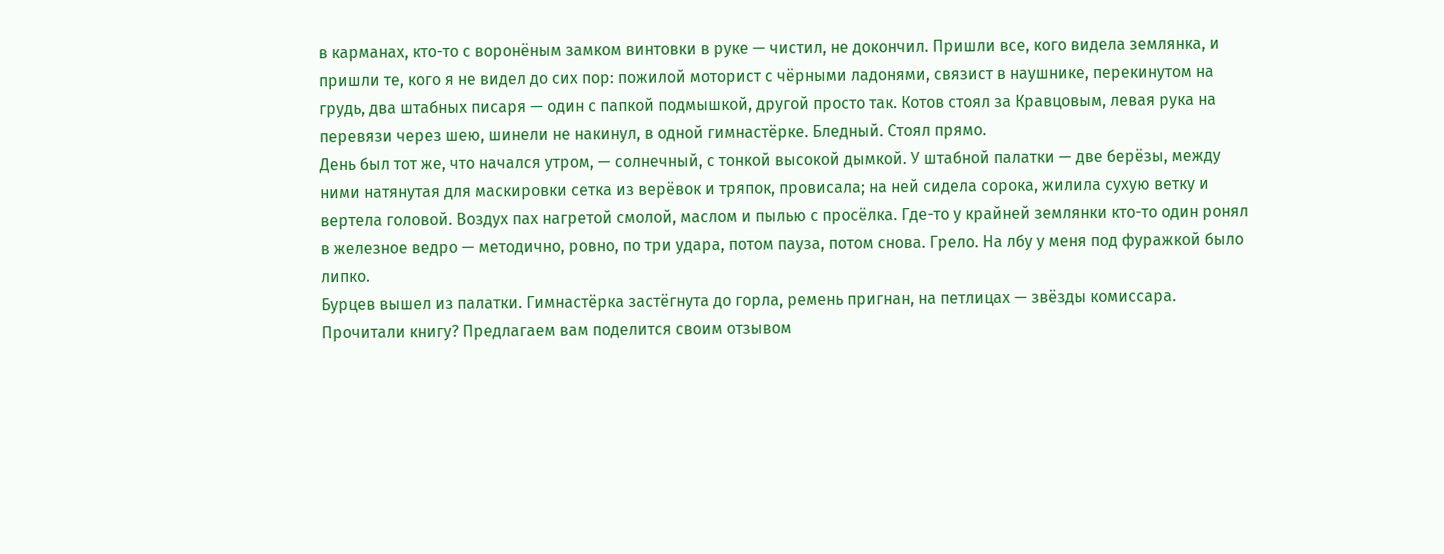в карманах, кто-то с воронёным замком винтовки в руке — чистил, не докончил. Пришли все, кого видела землянка, и пришли те, кого я не видел до сих пор: пожилой моторист с чёрными ладонями, связист в наушнике, перекинутом на грудь, два штабных писаря — один с папкой подмышкой, другой просто так. Котов стоял за Кравцовым, левая рука на перевязи через шею, шинели не накинул, в одной гимнастёрке. Бледный. Стоял прямо.
День был тот же, что начался утром, — солнечный, с тонкой высокой дымкой. У штабной палатки — две берёзы, между ними натянутая для маскировки сетка из верёвок и тряпок, провисала; на ней сидела сорока, жилила сухую ветку и вертела головой. Воздух пах нагретой смолой, маслом и пылью с просёлка. Где-то у крайней землянки кто-то один ронял в железное ведро — методично, ровно, по три удара, потом пауза, потом снова. Грело. На лбу у меня под фуражкой было липко.
Бурцев вышел из палатки. Гимнастёрка застёгнута до горла, ремень пригнан, на петлицах — звёзды комиссара.
Прочитали книгу? Предлагаем вам поделится своим отзывом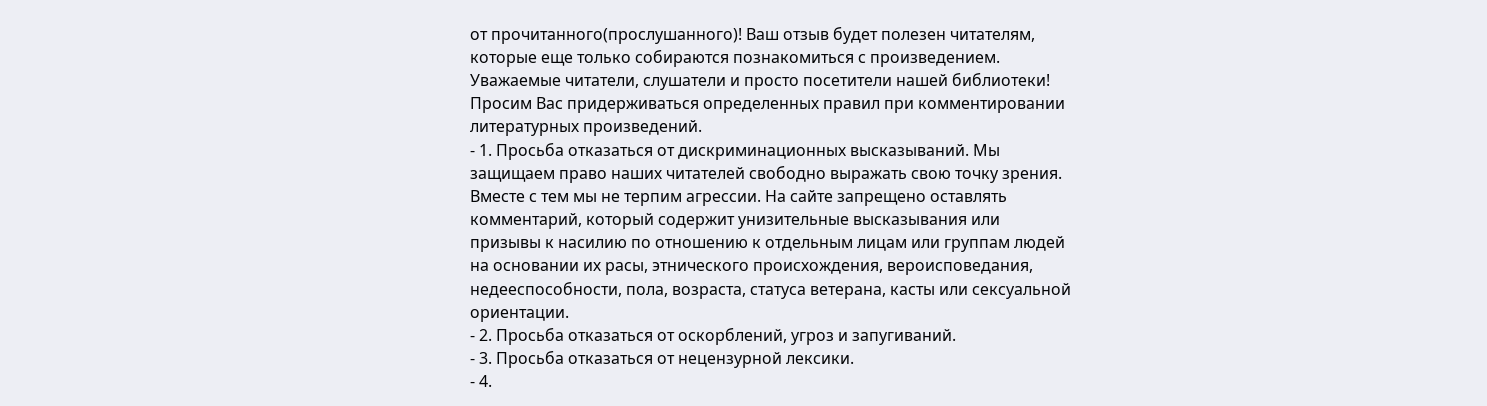от прочитанного(прослушанного)! Ваш отзыв будет полезен читателям, которые еще только собираются познакомиться с произведением.
Уважаемые читатели, слушатели и просто посетители нашей библиотеки! Просим Вас придерживаться определенных правил при комментировании литературных произведений.
- 1. Просьба отказаться от дискриминационных высказываний. Мы защищаем право наших читателей свободно выражать свою точку зрения. Вместе с тем мы не терпим агрессии. На сайте запрещено оставлять комментарий, который содержит унизительные высказывания или призывы к насилию по отношению к отдельным лицам или группам людей на основании их расы, этнического происхождения, вероисповедания, недееспособности, пола, возраста, статуса ветерана, касты или сексуальной ориентации.
- 2. Просьба отказаться от оскорблений, угроз и запугиваний.
- 3. Просьба отказаться от нецензурной лексики.
- 4.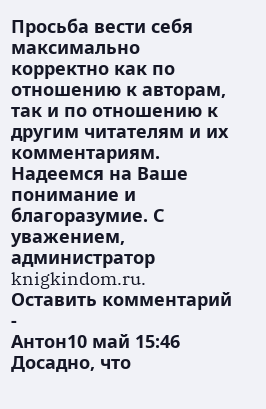Просьба вести себя максимально корректно как по отношению к авторам, так и по отношению к другим читателям и их комментариям.
Надеемся на Ваше понимание и благоразумие. С уважением, администратор knigkindom.ru.
Оставить комментарий
-
Антон10 май 15:46
Досадно, что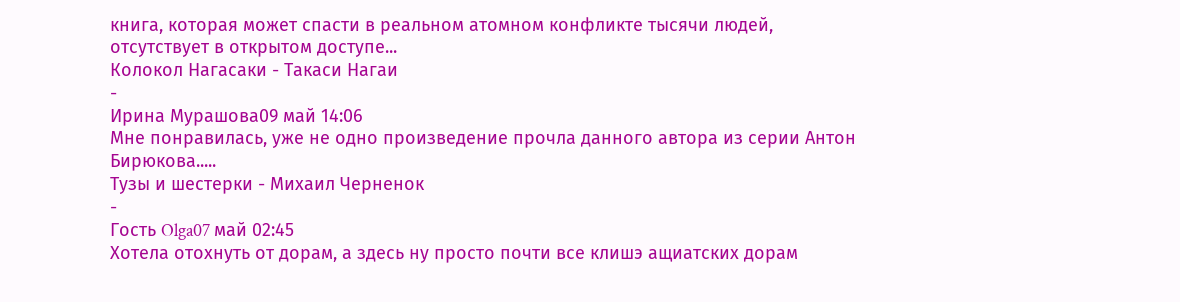книга, которая может спасти в реальном атомном конфликте тысячи людей, отсутствует в открытом доступе...
Колокол Нагасаки - Такаси Нагаи
-
Ирина Мурашова09 май 14:06
Мне понравилась, уже не одно произведение прочла данного автора из серии Антон Бирюкова.....
Тузы и шестерки - Михаил Черненок
-
Гость Olga07 май 02:45
Хотела отохнуть от дорам, а здесь ну просто почти все клишэ ащиатских дорам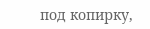под копирку,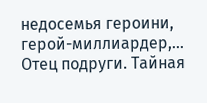недосемья героини, герой-миллиардер,...
Отец подруги. Тайная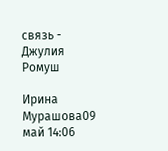связь - Джулия Ромуш

Ирина Мурашова09 май 14:06